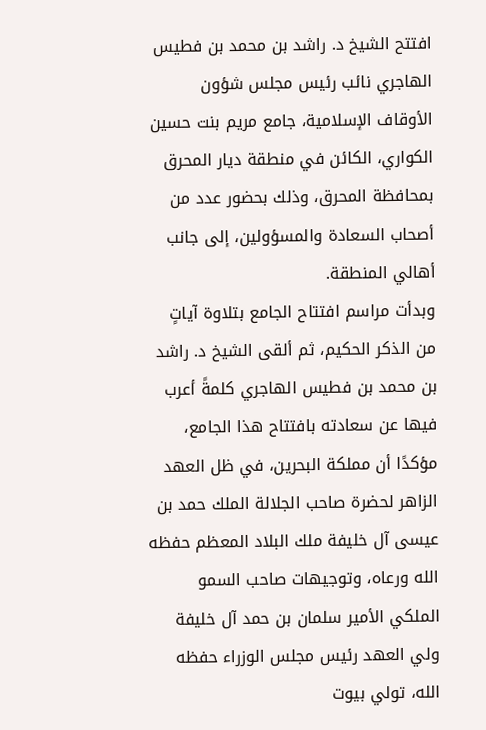افتتح الشيخ د. راشد بن محمد بن فطيس الهاجري نائب رئيس مجلس شؤون الأوقاف الإسلامية، جامع مريم بنت حسين الكواري، الكائن في منطقة ديار المحرق بمحافظة المحرق، وذلك بحضور عدد من أصحاب السعادة والمسؤولين، إلى جانب أهالي المنطقة.
وبدأت مراسم افتتاح الجامع بتلاوة آياتٍ من الذكر الحكيم، ثم ألقى الشيخ د. راشد بن محمد بن فطيس الهاجري كلمةً أعرب فيها عن سعادته بافتتاح هذا الجامع، مؤكدًا أن مملكة البحرين، في ظل العهد الزاهر لحضرة صاحب الجلالة الملك حمد بن عيسى آل خليفة ملك البلاد المعظم حفظه الله ورعاه، وتوجيهات صاحب السمو الملكي الأمير سلمان بن حمد آل خليفة ولي العهد رئيس مجلس الوزراء حفظه الله، تولي بيوت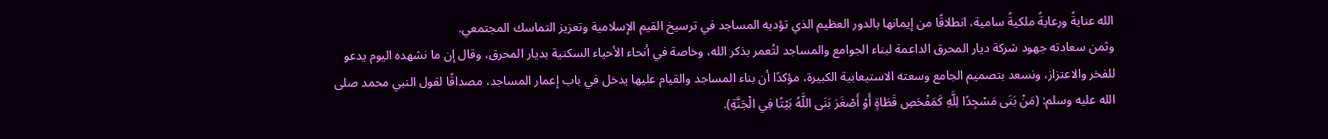الله عنايةً ورعايةً ملكيةً سامية، انطلاقًا من إيمانها بالدور العظيم الذي تؤديه المساجد في ترسيخ القيم الإسلامية وتعزيز التماسك المجتمعي.
وثمن سعادته جهود شركة ديار المحرق الداعمة لبناء الجوامع والمساجد لتُعمر بذكر الله، وخاصة في أنحاء الأحياء السكنية بديار المحرق، وقال إن ما نشهده اليوم يدعو للفخر والاعتزاز، ونسعد بتصميم الجامع وسعته الاستيعابية الكبيرة، مؤكدًا أن بناء المساجد والقيام عليها يدخل في باب إعمار المساجد، مصداقًا لقول النبي محمد صلى الله عليه وسلم: (مَنْ بَنَى مَسْجِدًا لِلَّهِ كَمَفْحَصِ قَطَاةٍ أَوْ أَصْغَرَ بَنَى اللَّهُ بَيْتًا فِي الْجَنَّةِ).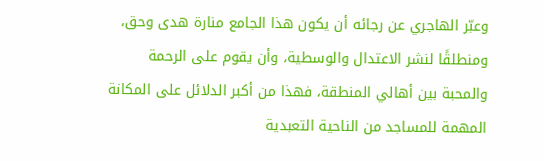وعبّر الهاجري عن رجائه أن يكون هذا الجامع منارة هدى وحق، ومنطلقًا لنشر الاعتدال والوسطية، وأن يقوم على الرحمة والمحبة بين أهالي المنطقة، فهذا من أكبر الدلائل على المكانة المهمة للمساجد من الناحية التعبدية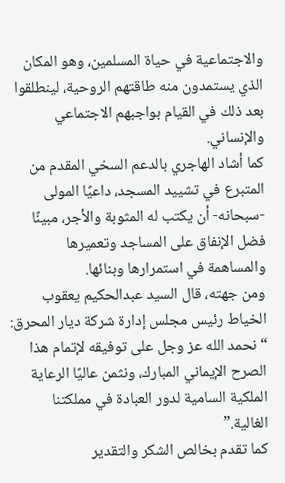والاجتماعية في حياة المسلمين، وهو المكان الذي يستمدون منه طاقتهم الروحية، لينطلقوا بعد ذلك في القيام بواجبهم الاجتماعي والإنساني.
كما أشاد الهاجري بالدعم السخي المقدم من المتبرع في تشييد المسجد، داعيًا المولى -سبحانه- أن يكتب له المثوبة والأجر، مبينًا فضل الإنفاق على المساجد وتعميرها والمساهمة في استمرارها وبنائها.
ومن جهته، قال السيد عبدالحكيم يعقوب الخياط رئيس مجلس إدارة شركة ديار المحرق: “نحمد الله عز وجل على توفيقه لإتمام هذا الصرح الإيماني المبارك، ونثمن عاليًا الرعاية الملكية السامية لدور العبادة في مملكتنا الغالية.”
كما تقدم بخالص الشكر والتقدير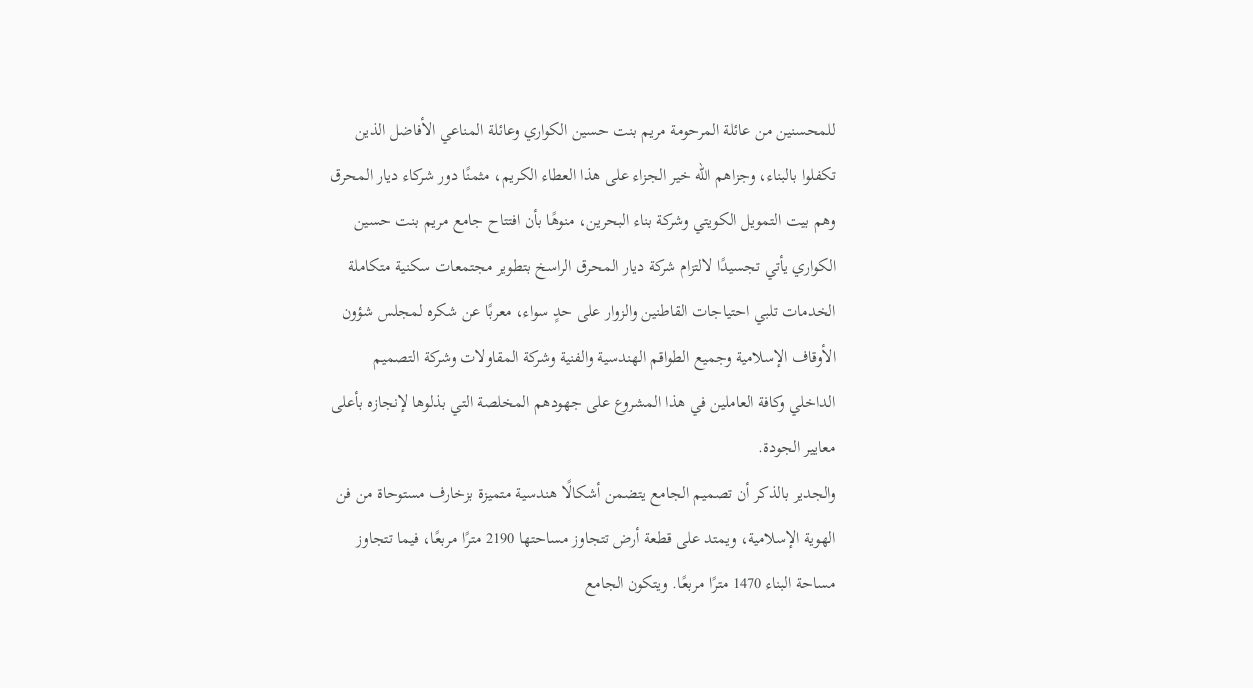للمحسنين من عائلة المرحومة مريم بنت حسين الكواري وعائلة المناعي الأفاضل الذين تكفلوا بالبناء، وجزاهم الله خير الجزاء على هذا العطاء الكريم، مثمنًا دور شركاء ديار المحرق وهم بيت التمويل الكويتي وشركة بناء البحرين، منوهًا بأن افتتاح جامع مريم بنت حسين الكواري يأتي تجسيدًا لالتزام شركة ديار المحرق الراسخ بتطوير مجتمعات سكنية متكاملة الخدمات تلبي احتياجات القاطنين والزوار على حدٍ سواء، معربًا عن شكره لمجلس شؤون الأوقاف الإسلامية وجميع الطواقم الهندسية والفنية وشركة المقاولات وشركة التصميم الداخلي وكافة العاملين في هذا المشروع على جهودهم المخلصة التي بذلوها لإنجازه بأعلى معايير الجودة.
والجدير بالذكر أن تصميم الجامع يتضمن أشكالًا هندسية متميزة بزخارف مستوحاة من فن الهوية الإسلامية، ويمتد على قطعة أرض تتجاوز مساحتها 2190 مترًا مربعًا، فيما تتجاوز مساحة البناء 1470 مترًا مربعًا. ويتكون الجامع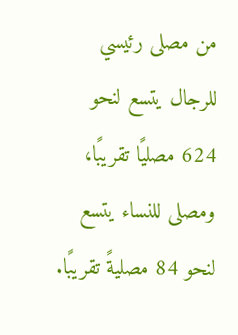من مصلى رئيسي للرجال يتسع لنحو 624 مصليًا تقريبًا، ومصلى للنساء يتسع لنحو 84 مصليةً تقريبًا.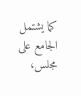كما يشتمل الجامع على مجلس،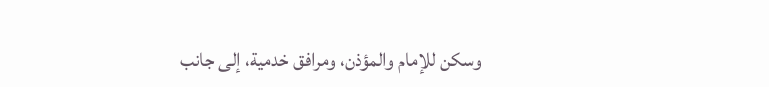وسكن للإمام والمؤذن، ومرافق خدمية، إلى جانب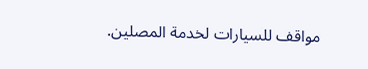مواقف للسيارات لخدمة المصلين.